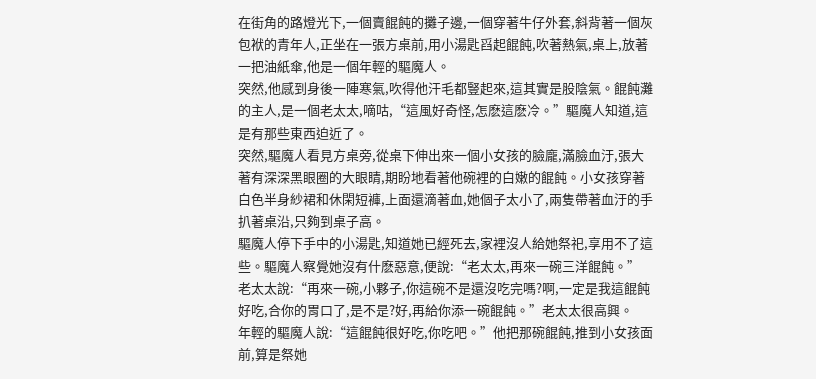在街角的路燈光下,一個賣餛飩的攤子邊,一個穿著牛仔外套,斜背著一個灰包袱的青年人,正坐在一張方桌前,用小湯匙舀起餛飩,吹著熱氣,桌上,放著一把油紙傘,他是一個年輕的驅魔人。
突然,他感到身後一陣寒氣,吹得他汗毛都豎起來,這其實是股陰氣。餛飩灘的主人,是一個老太太,嘀咕,“這風好奇怪,怎麽這麽冷。”驅魔人知道,這是有那些東西迫近了。
突然,驅魔人看見方桌旁,從桌下伸出來一個小女孩的臉龐,滿臉血汙,張大著有深深黑眼圈的大眼睛,期盼地看著他碗裡的白嫩的餛飩。小女孩穿著白色半身紗裙和休閑短褲,上面還滴著血,她個子太小了,兩隻帶著血汙的手扒著桌沿,只夠到桌子高。
驅魔人停下手中的小湯匙,知道她已經死去,家裡沒人給她祭祀,享用不了這些。驅魔人察覺她沒有什麽惡意,便說:“老太太,再來一碗三洋餛飩。”
老太太說:“再來一碗,小夥子,你這碗不是還沒吃完嗎?啊,一定是我這餛飩好吃,合你的胃口了,是不是?好,再給你添一碗餛飩。”老太太很高興。
年輕的驅魔人說:“這餛飩很好吃,你吃吧。”他把那碗餛飩,推到小女孩面前,算是祭她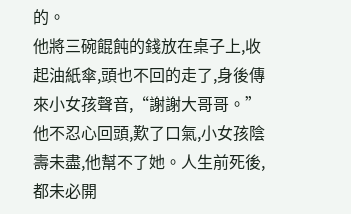的。
他將三碗餛飩的錢放在桌子上,收起油紙傘,頭也不回的走了,身後傳來小女孩聲音,“謝謝大哥哥。”
他不忍心回頭,歎了口氣,小女孩陰壽未盡,他幫不了她。人生前死後,都未必開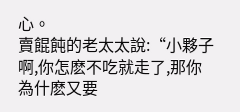心。
賣餛飩的老太太說:“小夥子啊,你怎麽不吃就走了,那你為什麽又要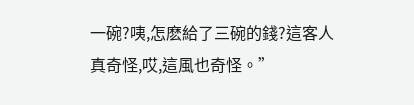一碗?咦,怎麽給了三碗的錢?這客人真奇怪,哎,這風也奇怪。”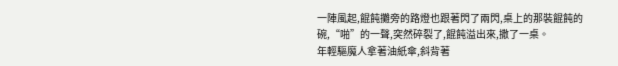一陣風起,餛飩攤旁的路燈也跟著閃了兩閃,桌上的那裝餛飩的碗,“啪”的一聲,突然碎裂了,餛飩溢出來,撒了一桌。
年輕驅魔人拿著油紙傘,斜背著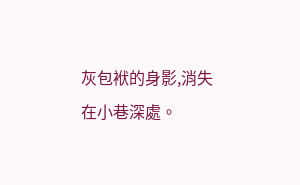灰包袱的身影,消失在小巷深處。